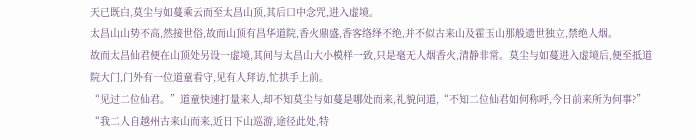天已既白,莫尘与如蔓乘云而至太昌山顶,其后口中念咒,进入虚境。
太昌山山势不高,然接世俗,故而山顶有昌华道院,香火鼎盛,香客络绎不绝,并不似古来山及霍玉山那般遗世独立,禁绝人烟。
故而太昌仙君便在山顶处另设一虚境,其间与太昌山大小模样一致,只是毫无人烟香火,清静非常。莫尘与如蔓进入虚境后,便至抵道院大门,门外有一位道童看守,见有人拜访,忙拱手上前。
“见过二位仙君。”道童快速打量来人,却不知莫尘与如蔓是哪处而来,礼貌问道,“不知二位仙君如何称呼,今日前来所为何事?”
“我二人自越州古来山而来,近日下山巡游,途径此处,特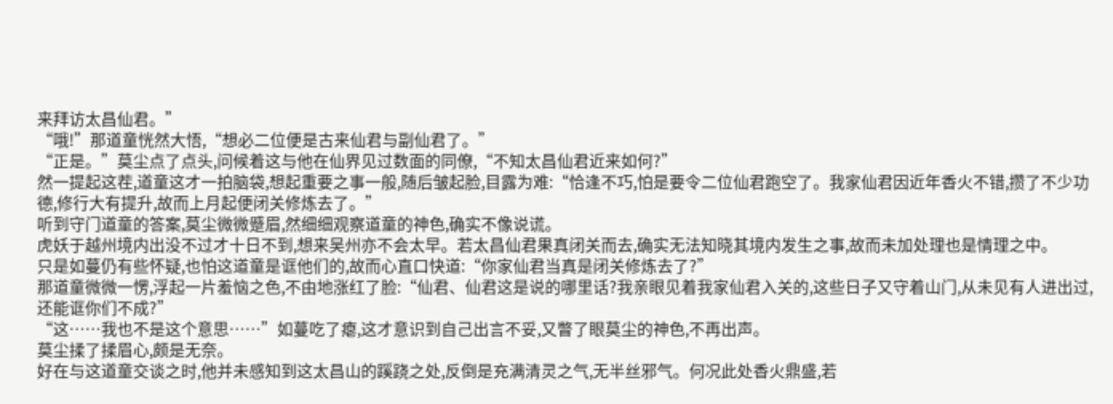来拜访太昌仙君。”
“哦!”那道童恍然大悟,“想必二位便是古来仙君与副仙君了。”
“正是。”莫尘点了点头,问候着这与他在仙界见过数面的同僚,“不知太昌仙君近来如何?”
然一提起这茬,道童这才一拍脑袋,想起重要之事一般,随后皱起脸,目露为难:“恰逢不巧,怕是要令二位仙君跑空了。我家仙君因近年香火不错,攒了不少功德,修行大有提升,故而上月起便闭关修炼去了。”
听到守门道童的答案,莫尘微微蹙眉,然细细观察道童的神色,确实不像说谎。
虎妖于越州境内出没不过才十日不到,想来吴州亦不会太早。若太昌仙君果真闭关而去,确实无法知晓其境内发生之事,故而未加处理也是情理之中。
只是如蔓仍有些怀疑,也怕这道童是诓他们的,故而心直口快道:“你家仙君当真是闭关修炼去了?”
那道童微微一愣,浮起一片羞恼之色,不由地涨红了脸:“仙君、仙君这是说的哪里话?我亲眼见着我家仙君入关的,这些日子又守着山门,从未见有人进出过,还能诓你们不成?”
“这……我也不是这个意思……”如蔓吃了瘪,这才意识到自己出言不妥,又瞥了眼莫尘的神色,不再出声。
莫尘揉了揉眉心,颇是无奈。
好在与这道童交谈之时,他并未感知到这太昌山的蹊跷之处,反倒是充满清灵之气,无半丝邪气。何况此处香火鼎盛,若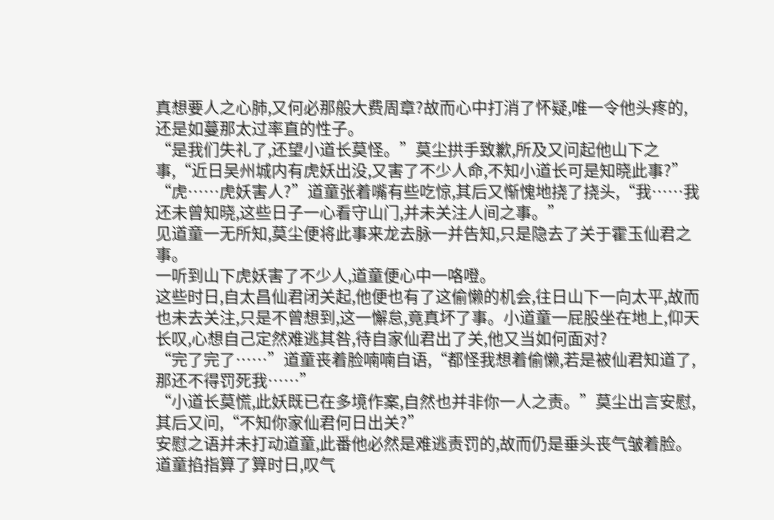真想要人之心肺,又何必那般大费周章?故而心中打消了怀疑,唯一令他头疼的,还是如蔓那太过率直的性子。
“是我们失礼了,还望小道长莫怪。”莫尘拱手致歉,所及又问起他山下之事,“近日吴州城内有虎妖出没,又害了不少人命,不知小道长可是知晓此事?”
“虎……虎妖害人?”道童张着嘴有些吃惊,其后又惭愧地挠了挠头,“我……我还未曾知晓,这些日子一心看守山门,并未关注人间之事。”
见道童一无所知,莫尘便将此事来龙去脉一并告知,只是隐去了关于霍玉仙君之事。
一听到山下虎妖害了不少人,道童便心中一咯噔。
这些时日,自太昌仙君闭关起,他便也有了这偷懒的机会,往日山下一向太平,故而也未去关注,只是不曾想到,这一懈怠,竟真坏了事。小道童一屁股坐在地上,仰天长叹,心想自己定然难逃其咎,待自家仙君出了关,他又当如何面对?
“完了完了……”道童丧着脸喃喃自语,“都怪我想着偷懒,若是被仙君知道了,那还不得罚死我……”
“小道长莫慌,此妖既已在多境作案,自然也并非你一人之责。”莫尘出言安慰,其后又问,“不知你家仙君何日出关?”
安慰之语并未打动道童,此番他必然是难逃责罚的,故而仍是垂头丧气皱着脸。
道童掐指算了算时日,叹气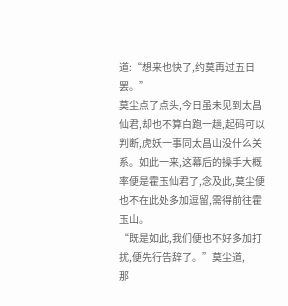道:“想来也快了,约莫再过五日罢。”
莫尘点了点头,今日虽未见到太昌仙君,却也不算白跑一趟,起码可以判断,虎妖一事同太昌山没什么关系。如此一来,这幕后的操手大概率便是霍玉仙君了,念及此,莫尘便也不在此处多加逗留,需得前往霍玉山。
“既是如此,我们便也不好多加打扰,便先行告辞了。”莫尘道,
那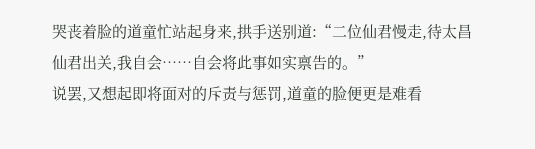哭丧着脸的道童忙站起身来,拱手送别道:“二位仙君慢走,待太昌仙君出关,我自会……自会将此事如实禀告的。”
说罢,又想起即将面对的斥责与惩罚,道童的脸便更是难看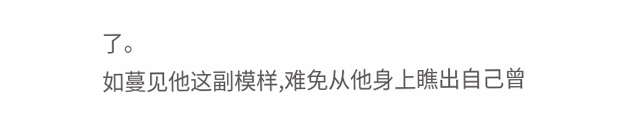了。
如蔓见他这副模样,难免从他身上瞧出自己曾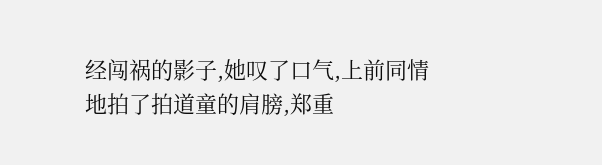经闯祸的影子,她叹了口气,上前同情地拍了拍道童的肩膀,郑重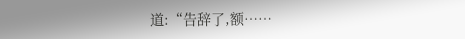道:“告辞了,额……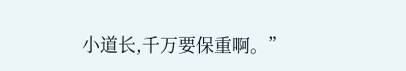小道长,千万要保重啊。”